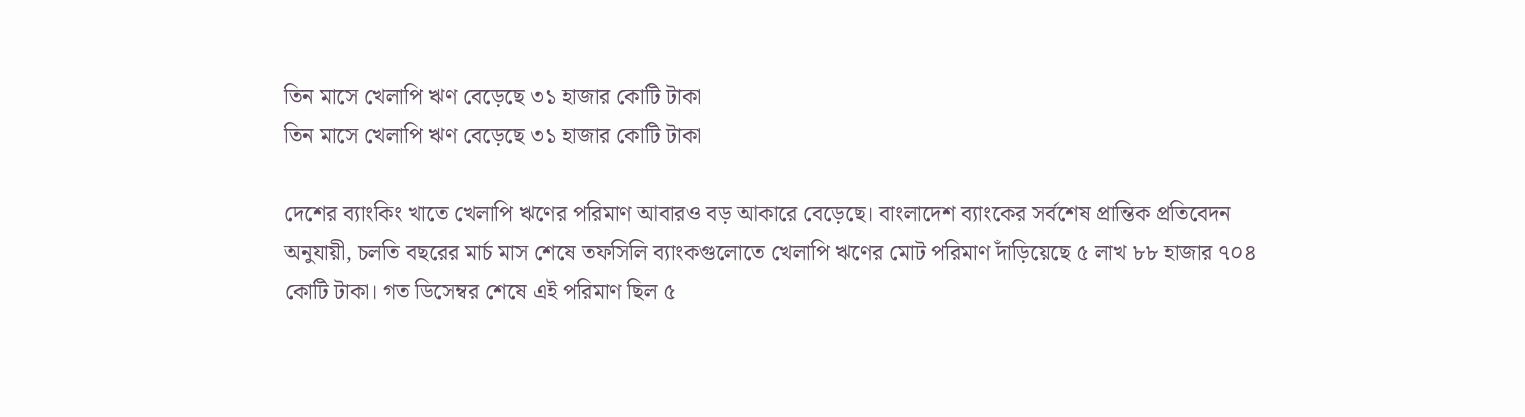তিন মাসে খেলাপি ঋণ বেড়েছে ৩১ হাজার কোটি টাকা
তিন মাসে খেলাপি ঋণ বেড়েছে ৩১ হাজার কোটি টাকা

দেশের ব্যাংকিং খাতে খেলাপি ঋণের পরিমাণ আবারও বড় আকারে বেড়েছে। বাংলাদেশ ব্যাংকের সর্বশেষ প্রান্তিক প্রতিবেদন অনুযায়ী, চলতি বছরের মার্চ মাস শেষে তফসিলি ব্যাংকগুলোতে খেলাপি ঋণের মোট পরিমাণ দাঁড়িয়েছে ৫ লাখ ৮৮ হাজার ৭০৪ কোটি টাকা। গত ডিসেম্বর শেষে এই পরিমাণ ছিল ৫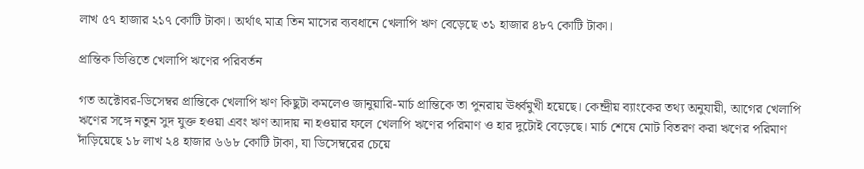লাখ ৫৭ হাজার ২১৭ কোটি টাকা। অর্থাৎ মাত্র তিন মাসের ব্যবধানে খেলাপি ঋণ বেড়েছে ৩১ হাজার ৪৮৭ কোটি টাকা।

প্রান্তিক ভিত্তিতে খেলাপি ঋণের পরিবর্তন

গত অক্টোবর-ডিসেম্বর প্রান্তিকে খেলাপি ঋণ কিছুটা কমলেও জানুয়ারি-মার্চ প্রান্তিকে তা পুনরায় ঊর্ধ্বমুখী হয়েছে। কেন্দ্রীয় ব্যাংকের তথ্য অনুযায়ী, আগের খেলাপি ঋণের সঙ্গে নতুন সুদ যুক্ত হওয়া এবং ঋণ আদায় না হওয়ার ফলে খেলাপি ঋণের পরিমাণ ও হার দুটোই বেড়েছে। মার্চ শেষে মোট বিতরণ করা ঋণের পরিমাণ দাঁড়িয়েছে ১৮ লাখ ২৪ হাজার ৬৬৮ কোটি টাকা, যা ডিসেম্বরের চেয়ে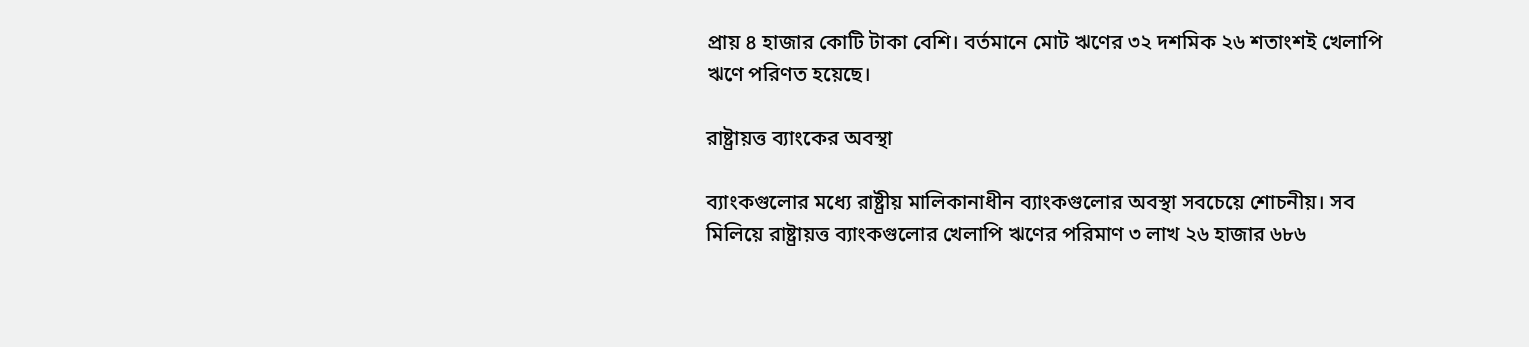প্রায় ৪ হাজার কোটি টাকা বেশি। বর্তমানে মোট ঋণের ৩২ দশমিক ২৬ শতাংশই খেলাপি ঋণে পরিণত হয়েছে।

রাষ্ট্রায়ত্ত ব্যাংকের অবস্থা

ব্যাংকগুলোর মধ্যে রাষ্ট্রীয় মালিকানাধীন ব্যাংকগুলোর অবস্থা সবচেয়ে শোচনীয়। সব মিলিয়ে রাষ্ট্রায়ত্ত ব্যাংকগুলোর খেলাপি ঋণের পরিমাণ ৩ লাখ ২৬ হাজার ৬৮৬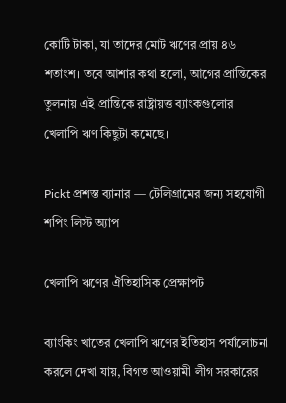কোটি টাকা, যা তাদের মোট ঋণের প্রায় ৪৬ শতাংশ। তবে আশার কথা হলো, আগের প্রান্তিকের তুলনায় এই প্রান্তিকে রাষ্ট্রায়ত্ত ব্যাংকগুলোর খেলাপি ঋণ কিছুটা কমেছে।

Pickt প্রশস্ত ব্যানার — টেলিগ্রামের জন্য সহযোগী শপিং লিস্ট অ্যাপ

খেলাপি ঋণের ঐতিহাসিক প্রেক্ষাপট

ব্যাংকিং খাতের খেলাপি ঋণের ইতিহাস পর্যালোচনা করলে দেখা যায়, বিগত আওয়ামী লীগ সরকারের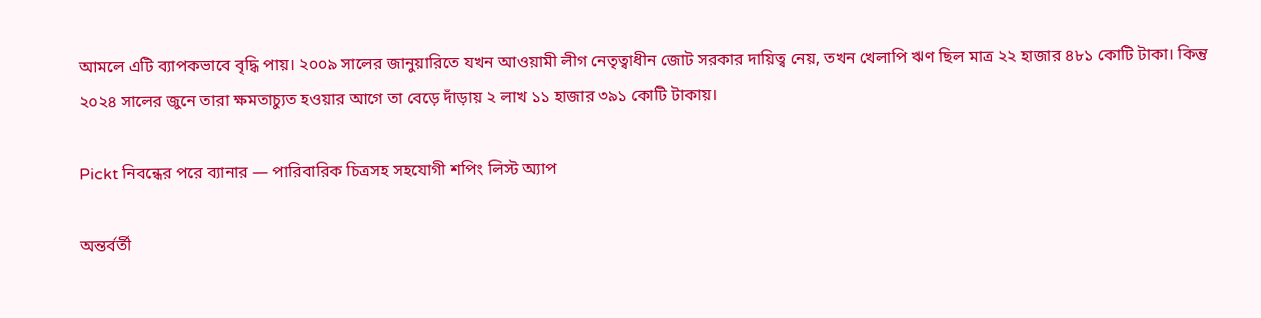আমলে এটি ব্যাপকভাবে বৃদ্ধি পায়। ২০০৯ সালের জানুয়ারিতে যখন আওয়ামী লীগ নেতৃত্বাধীন জোট সরকার দায়িত্ব নেয়, তখন খেলাপি ঋণ ছিল মাত্র ২২ হাজার ৪৮১ কোটি টাকা। কিন্তু ২০২৪ সালের জুনে তারা ক্ষমতাচ্যুত হওয়ার আগে তা বেড়ে দাঁড়ায় ২ লাখ ১১ হাজার ৩৯১ কোটি টাকায়।

Pickt নিবন্ধের পরে ব্যানার — পারিবারিক চিত্রসহ সহযোগী শপিং লিস্ট অ্যাপ

অন্তর্বর্তী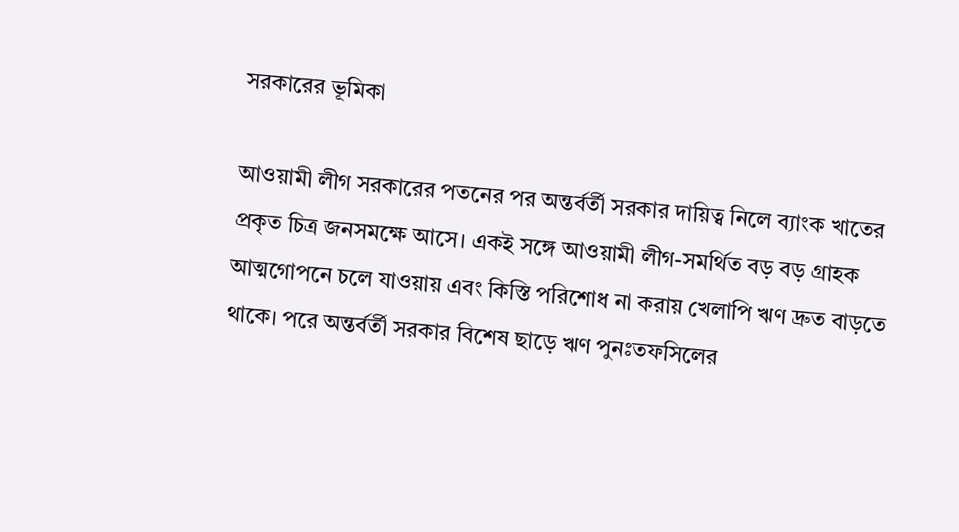সরকারের ভূমিকা

আওয়ামী লীগ সরকারের পতনের পর অন্তর্বর্তী সরকার দায়িত্ব নিলে ব্যাংক খাতের প্রকৃত চিত্র জনসমক্ষে আসে। একই সঙ্গে আওয়ামী লীগ-সমর্থিত বড় বড় গ্রাহক আত্মগোপনে চলে যাওয়ায় এবং কিস্তি পরিশোধ না করায় খেলাপি ঋণ দ্রুত বাড়তে থাকে। পরে অন্তর্বর্তী সরকার বিশেষ ছাড়ে ঋণ পুনঃতফসিলের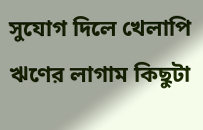সুযোগ দিলে খেলাপি ঋণের লাগাম কিছুটা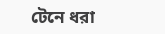টেনে ধরা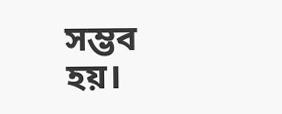সম্ভব হয়।